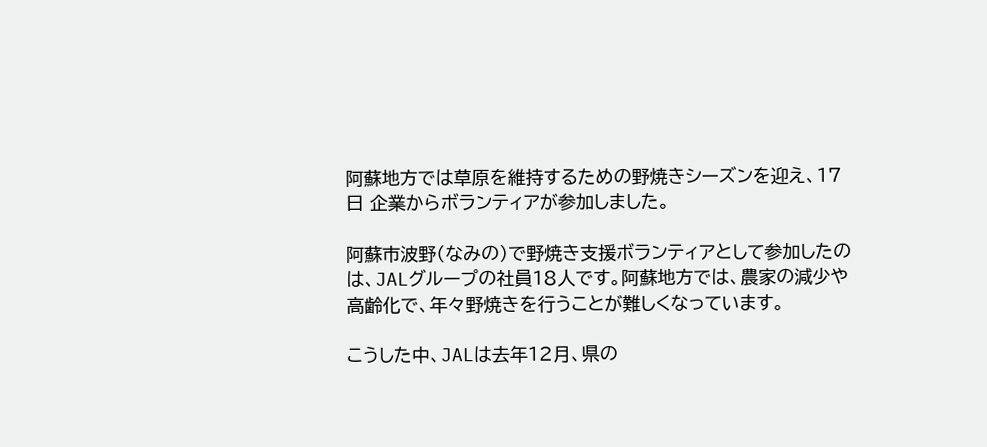阿蘇地方では草原を維持するための野焼きシーズンを迎え、17日 企業からボランティアが参加しました。

阿蘇市波野(なみの)で野焼き支援ボランティアとして参加したのは、JALグループの社員18人です。阿蘇地方では、農家の減少や高齢化で、年々野焼きを行うことが難しくなっています。

こうした中、JALは去年12月、県の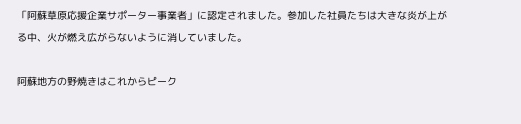「阿蘇草原応援企業サポーター事業者」に認定されました。参加した社員たちは大きな炎が上がる中、火が燃え広がらないように消していました。

阿蘇地方の野焼きはこれからピーク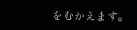をむかえます。